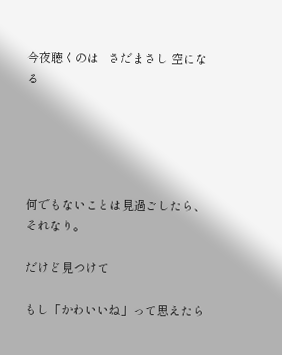今夜聴くのは   さだまさし 空になる





何でもないことは見過ごしたら、それなり。

だけど見つけて

もし「かわいいね」って思えたら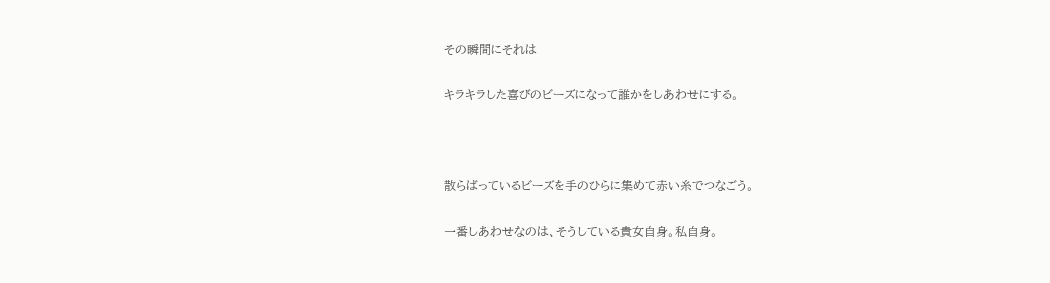その瞬間にそれは

キラキラした喜びのビーズになって誰かをしあわせにする。



散らばっているビーズを手のひらに集めて赤い糸でつなごう。

一番しあわせなのは、そうしている貴女自身。私自身。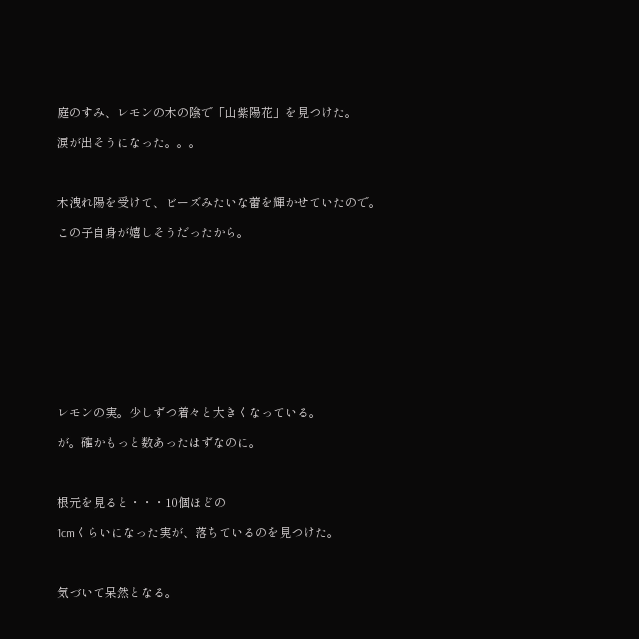庭のすみ、レモンの木の陰で「山紫陽花」を見つけた。

涙が出そうになった。。。



木洩れ陽を受けて、ビーズみたいな蕾を輝かせていたので。

この子自身が嬉しそうだったから。











レモンの実。少しずつ着々と大きくなっている。

が。確かもっと数あったはずなのに。



根元を見ると・・・10個ほどの

1cmくらいになった実が、落ちているのを見つけた。



気づいて呆然となる。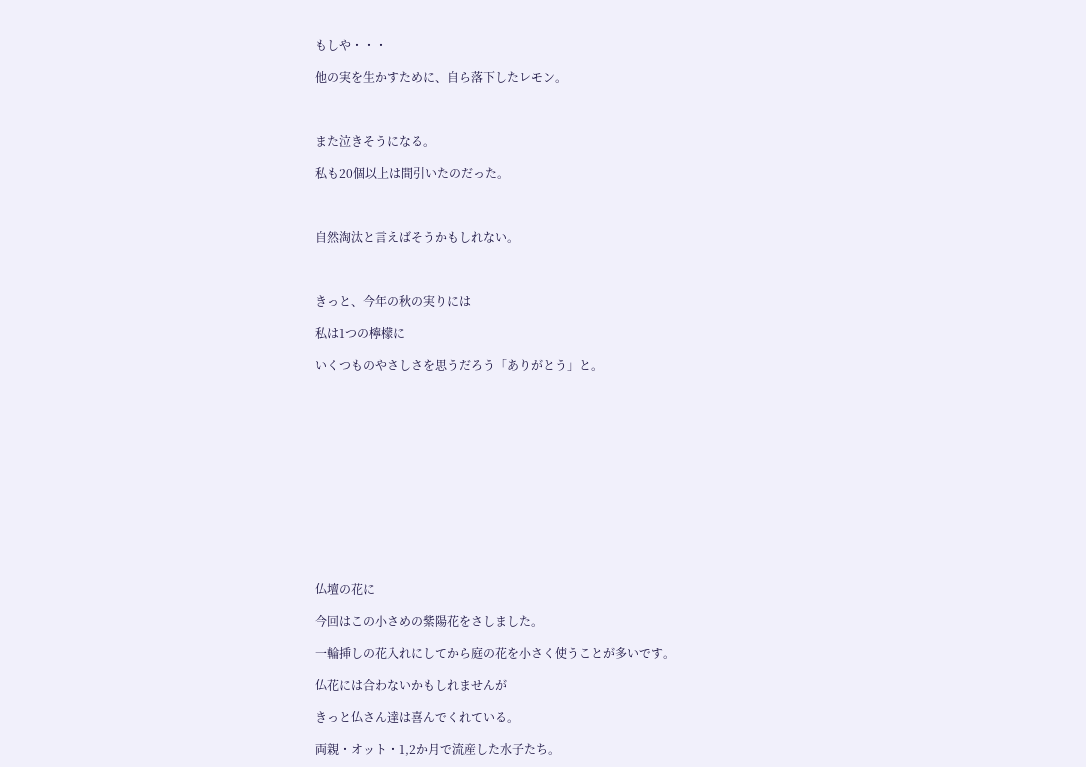もしや・・・

他の実を生かすために、自ら落下したレモン。



また泣きそうになる。

私も20個以上は間引いたのだった。



自然淘汰と言えばそうかもしれない。



きっと、今年の秋の実りには

私は1つの檸檬に

いくつものやさしさを思うだろう「ありがとう」と。













仏壇の花に

今回はこの小さめの紫陽花をさしました。

一輪挿しの花入れにしてから庭の花を小さく使うことが多いです。

仏花には合わないかもしれませんが

きっと仏さん達は喜んでくれている。

両親・オット・1,2か月で流産した水子たち。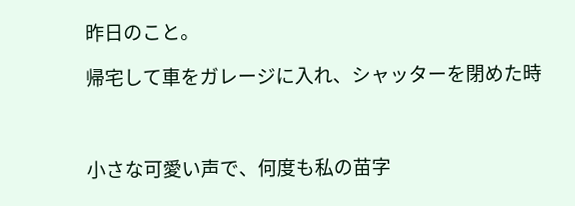昨日のこと。

帰宅して車をガレージに入れ、シャッターを閉めた時



小さな可愛い声で、何度も私の苗字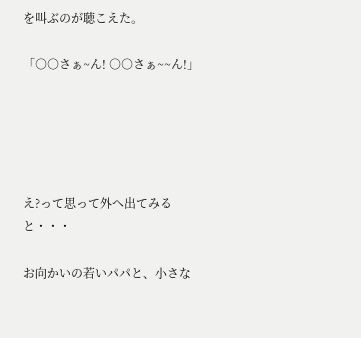を叫ぶのが聴こえた。

「○○さぁ~ん! ○○さぁ~~ん!」





え?って思って外へ出てみると・・・

お向かいの若いパパと、小さな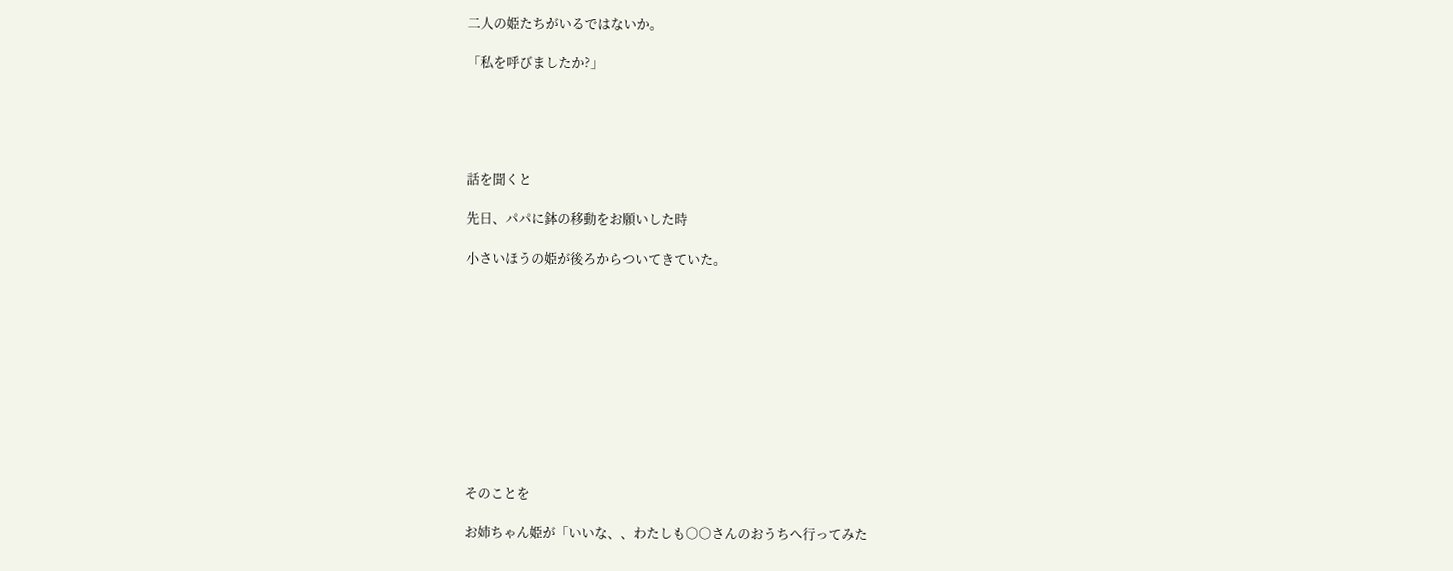二人の姫たちがいるではないか。

「私を呼びましたか?」





話を聞くと

先日、パパに鉢の移動をお願いした時

小さいほうの姫が後ろからついてきていた。











そのことを

お姉ちゃん姫が「いいな、、わたしも○○さんのおうちへ行ってみた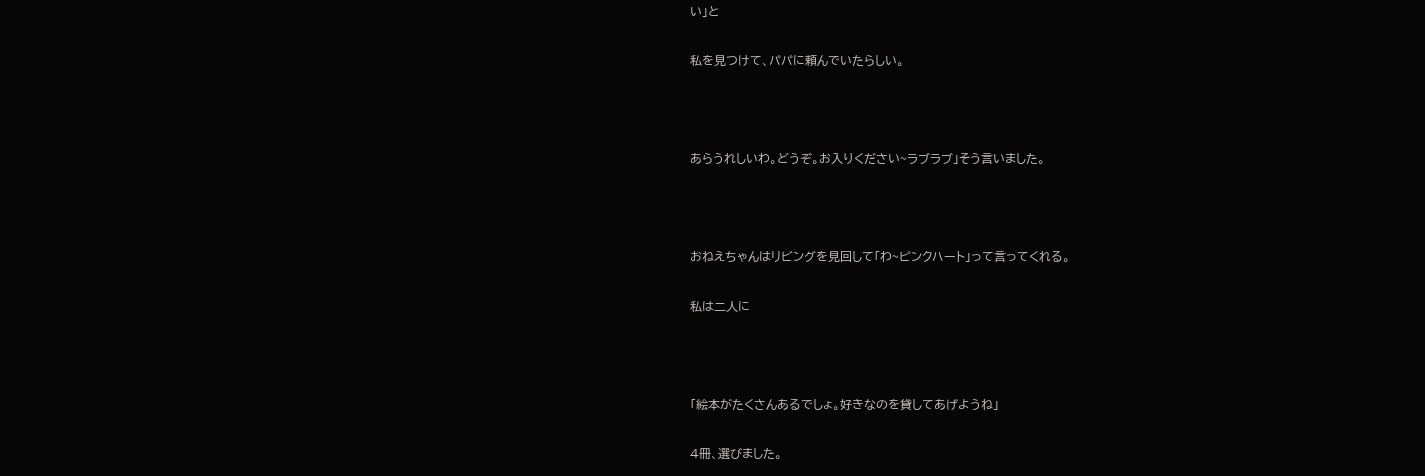い」と

私を見つけて、パパに頼んでいたらしい。



あらうれしいわ。どうぞ。お入りください~ラブラブ」そう言いました。



おねえちゃんはリビングを見回して「わ~ピンクハート」って言ってくれる。

私は二人に



「絵本がたくさんあるでしょ。好きなのを貸してあげようね」

4冊、選びました。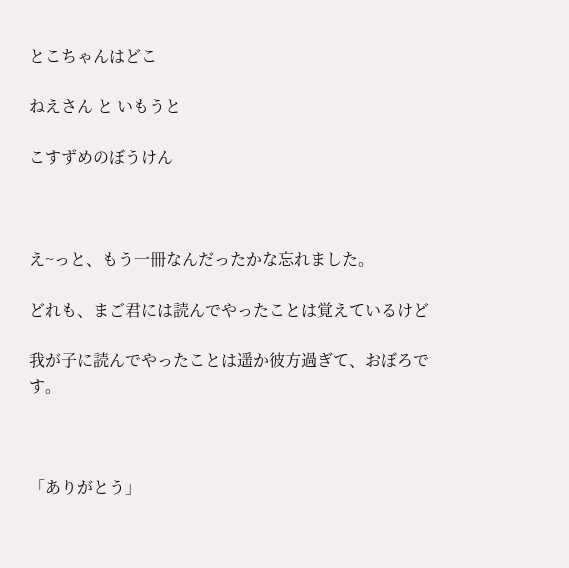とこちゃんはどこ

ねえさん と いもうと

こすずめのぼうけん



え~っと、もう一冊なんだったかな忘れました。

どれも、まご君には読んでやったことは覚えているけど

我が子に読んでやったことは遥か彼方過ぎて、おぼろです。



「ありがとう」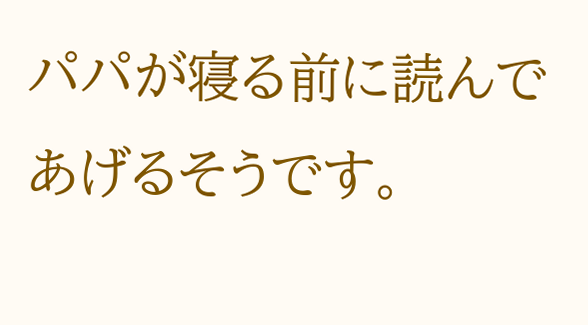パパが寝る前に読んであげるそうです。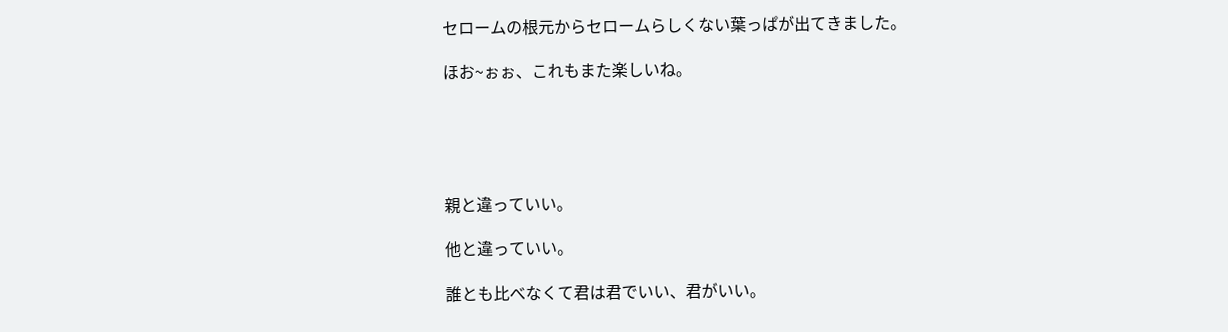セロームの根元からセロームらしくない葉っぱが出てきました。

ほお~ぉぉ、これもまた楽しいね。





親と違っていい。

他と違っていい。

誰とも比べなくて君は君でいい、君がいい。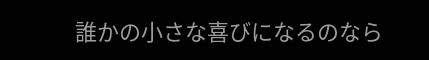誰かの小さな喜びになるのなら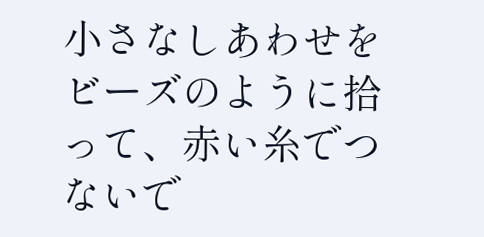小さなしあわせをビーズのように拾って、赤い糸でつないで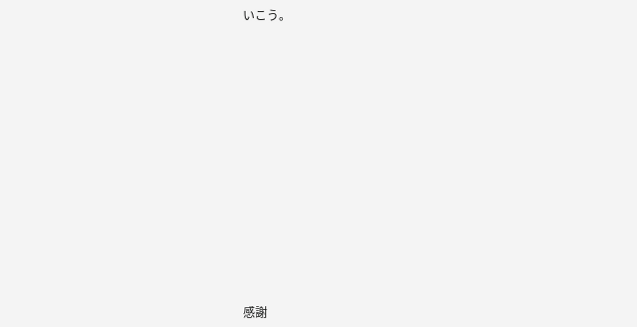いこう。















感謝